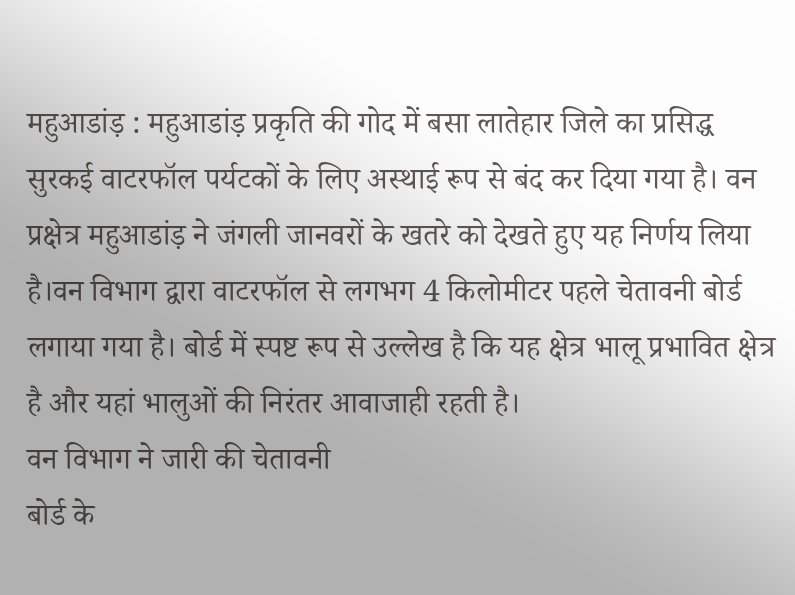महुआडांड़ : महुआडांड़ प्रकृति की गोद में बसा लातेहार जिले का प्रसिद्ध सुरकई वाटरफॉल पर्यटकों के लिए अस्थाई रूप से बंद कर दिया गया है। वन प्रक्षेत्र महुआडांड़ ने जंगली जानवरों के खतरे को देखते हुए यह निर्णय लिया है।वन विभाग द्वारा वाटरफॉल से लगभग 4 किलोमीटर पहले चेतावनी बोर्ड लगाया गया है। बोर्ड में स्पष्ट रूप से उल्लेख है कि यह क्षेत्र भालू प्रभावित क्षेत्र है और यहां भालुओं की निरंतर आवाजाही रहती है।
वन विभाग ने जारी की चेतावनी
बोर्ड के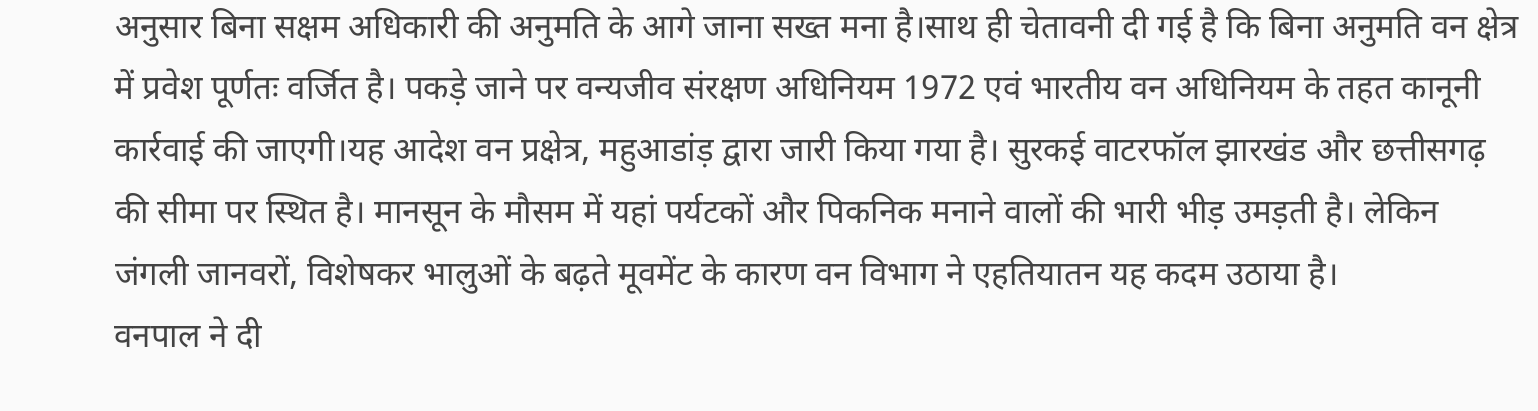अनुसार बिना सक्षम अधिकारी की अनुमति के आगे जाना सख्त मना है।साथ ही चेतावनी दी गई है कि बिना अनुमति वन क्षेत्र में प्रवेश पूर्णतः वर्जित है। पकड़े जाने पर वन्यजीव संरक्षण अधिनियम 1972 एवं भारतीय वन अधिनियम के तहत कानूनी कार्रवाई की जाएगी।यह आदेश वन प्रक्षेत्र, महुआडांड़ द्वारा जारी किया गया है। सुरकई वाटरफॉल झारखंड और छत्तीसगढ़ की सीमा पर स्थित है। मानसून के मौसम में यहां पर्यटकों और पिकनिक मनाने वालों की भारी भीड़ उमड़ती है। लेकिन जंगली जानवरों, विशेषकर भालुओं के बढ़ते मूवमेंट के कारण वन विभाग ने एहतियातन यह कदम उठाया है।
वनपाल ने दी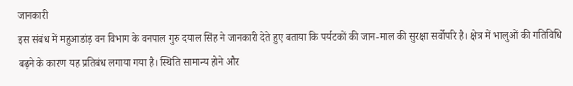जानकारी
इस संबंध में महुआडांड़ वन विभाग के वनपाल गुरु दयाल सिंह ने जानकारी देते हुए बताया कि पर्यटकों की जान-माल की सुरक्षा सर्वोपरि है। क्षेत्र में भालुओं की गतिविधि बढ़ने के कारण यह प्रतिबंध लगाया गया है। स्थिति सामान्य होने और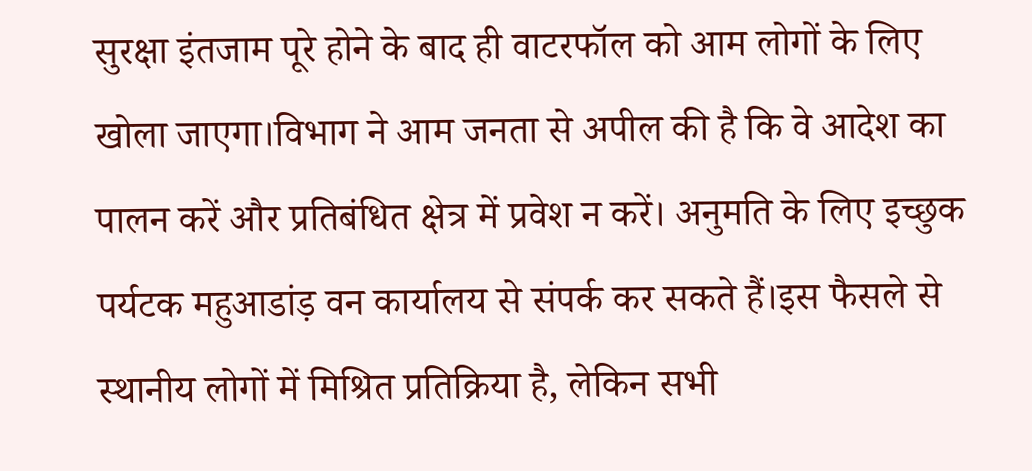सुरक्षा इंतजाम पूरे होने के बाद ही वाटरफॉल को आम लोगों के लिए खोला जाएगा।विभाग ने आम जनता से अपील की है कि वे आदेश का पालन करें और प्रतिबंधित क्षेत्र में प्रवेश न करें। अनुमति के लिए इच्छुक पर्यटक महुआडांड़ वन कार्यालय से संपर्क कर सकते हैं।इस फैसले से स्थानीय लोगों में मिश्रित प्रतिक्रिया है, लेकिन सभी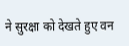ने सुरक्षा को देखते हुए वन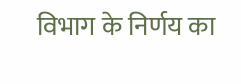विभाग के निर्णय का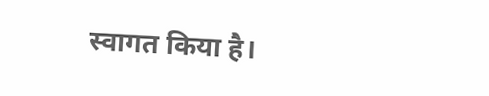स्वागत किया है।